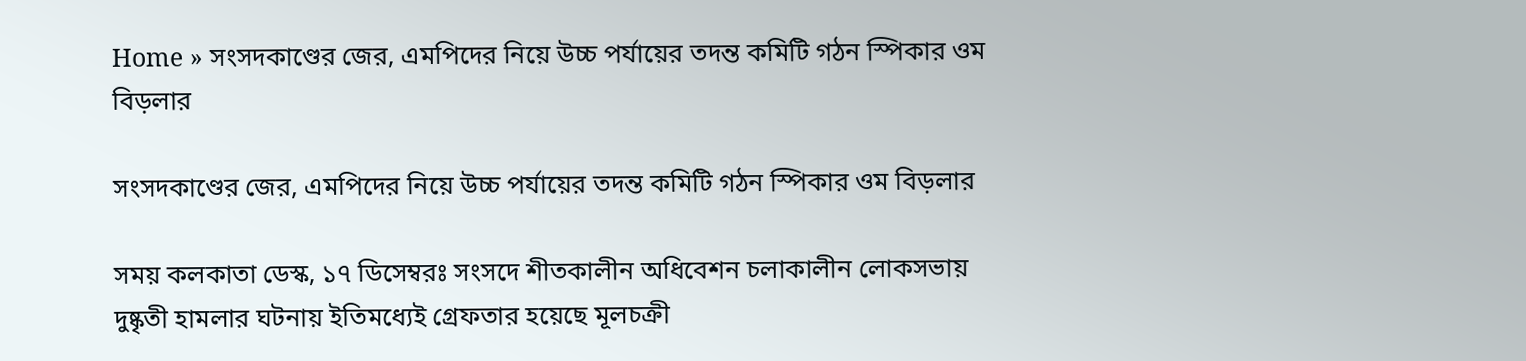Home » সংসদকাণ্ডের জের, এমপিদের নিয়ে উচ্চ পর্যায়ের তদন্ত কমিটি গঠন স্পিকার ওম বিড়লার

সংসদকাণ্ডের জের, এমপিদের নিয়ে উচ্চ পর্যায়ের তদন্ত কমিটি গঠন স্পিকার ওম বিড়লার

সময় কলকাতা ডেস্ক, ১৭ ডিসেম্বরঃ সংসদে শীতকালীন অধিবেশন চলাকালীন লোকসভায়  দুষ্কৃতী হামলার ঘটনায় ইতিমধ্যেই গ্রেফতার হয়েছে মূলচক্রী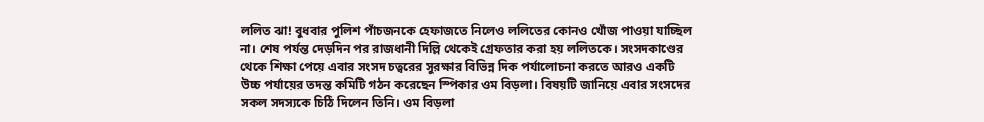ললিত ঝা! বুধবার পুলিশ পাঁচজনকে হেফাজতে নিলেও ললিতের কোনও খোঁজ পাওয়া যাচ্ছিল না। শেষ পর্যন্ত দেড়দিন পর রাজধানী দিল্লি থেকেই গ্রেফতার করা হয় ললিতকে। সংসদকাণ্ডের থেকে শিক্ষা পেয়ে এবার সংসদ চত্বরের সুরক্ষার বিভিন্ন দিক পর্যালোচনা করতে আরও একটি উচ্চ পর্যায়ের তদন্ত কমিটি গঠন করেছেন স্পিকার ওম বিড়লা। বিষয়টি জানিয়ে এবার সংসদের সকল সদস্যকে চিঠি দিলেন তিনি। ওম বিড়লা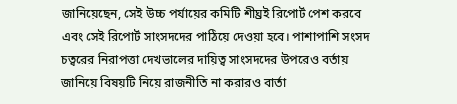জানিয়েছেন, সেই উচ্চ পর্যায়ের কমিটি শীঘ্রই রিপোর্ট পেশ করবে এবং সেই রিপোর্ট সাংসদদের পাঠিয়ে দেওয়া হবে। পাশাপাশি সংসদ চত্বরের নিরাপত্তা দেখভালের দায়িত্ব সাংসদদের উপরেও বর্তায় জানিয়ে বিষয়টি নিয়ে রাজনীতি না করারও বার্তা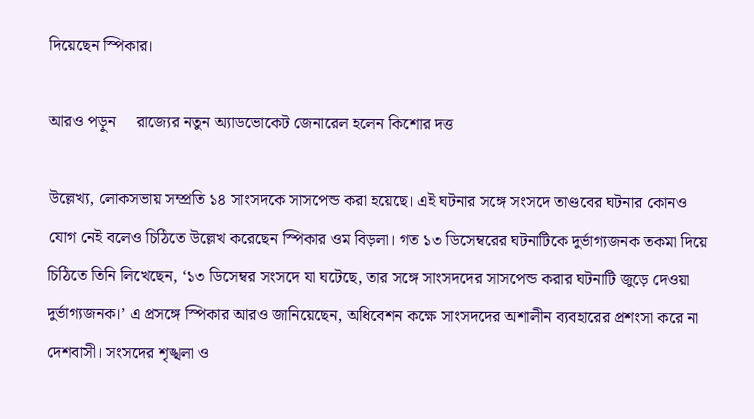দিয়েছেন স্পিকার।

আরও পড়ুন     রাজ্যের নতুন অ্যাডভোকেট জেনারেল হলেন কিশোর দত্ত

উল্লেখ্য, লোকসভায় সম্প্রতি ১৪ সাংসদকে সাসপেন্ড করা হয়েছে। এই ঘটনার সঙ্গে সংসদে তাণ্ডবের ঘটনার কোনও যোগ নেই বলেও চিঠিতে উল্লেখ করেছেন স্পিকার ওম বিড়লা। গত ১৩ ডিসেম্বরের ঘটনাটিকে দুর্ভাগ্যজনক তকমা দিয়ে চিঠিতে তিনি লিখেছেন, ‘১৩ ডিসেম্বর সংসদে যা ঘটেছে, তার সঙ্গে সাংসদদের সাসপেন্ড করার ঘটনাটি জুড়ে দেওয়া দুর্ভাগ্যজনক।’ এ প্রসঙ্গে স্পিকার আরও জানিয়েছেন, অধিবেশন কক্ষে সাংসদদের অশালীন ব্যবহারের প্রশংসা করে না দেশবাসী। সংসদের শৃঙ্খলা ও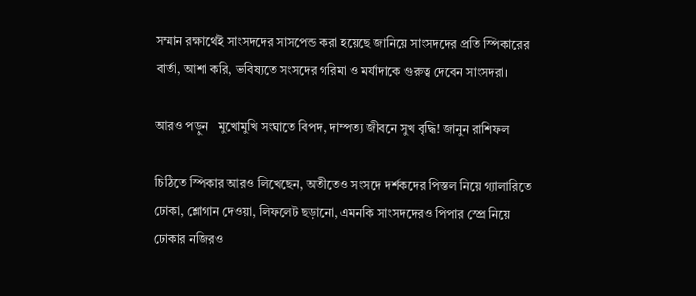সম্মান রক্ষার্থেই সাংসদদের সাসপেন্ড করা হয়েছে জানিয়ে সাংসদদের প্রতি স্পিকারের বার্তা, আশা করি, ভবিষ্যতে সংসদের গরিমা ও মর্যাদাকে গুরুত্ব দেবেন সাংসদরা।

আরও পড়ুন   মুখোমুখি সংঘাতে বিপদ, দাম্পত্য জীবনে সুখ বৃদ্ধি! জানুন রাশিফল

চিঠিতে স্পিকার আরও লিখেছেন, অতীতেও সংসদে দর্শকদের পিস্তল নিয়ে গ্যালারিতে ঢোকা, শ্লোগান দেওয়া, লিফলেট ছড়ানো, এমনকি সাংসদদেরও পিপার স্প্রে নিয়ে ঢোকার নজিরও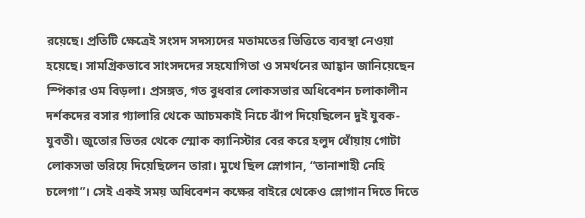রয়েছে। প্রতিটি ক্ষেত্রেই সংসদ সদস্যদের মতামতের ভিত্তিতে ব্যবস্থা নেওয়া হয়েছে। সামগ্রিকভাবে সাংসদদের সহযোগিতা ও সমর্থনের আহ্বান জানিয়েছেন স্পিকার ওম বিড়লা। প্রসঙ্গত, গত বুধবার লোকসভার অধিবেশন চলাকালীন দর্শকদের বসার গ্যালারি থেকে আচমকাই নিচে ঝাঁপ দিয়েছিলেন দুই যুবক-যুবতী। জুতোর ভিতর থেকে স্মোক ক্যানিস্টার বের করে হলুদ ধোঁয়ায় গোটা লোকসভা ভরিয়ে দিয়েছিলেন তারা। মুখে ছিল স্লোগান, “তানাশাহী নেহি চলেগা”। সেই একই সময় অধিবেশন কক্ষের বাইরে থেকেও স্লোগান দিতে দিতে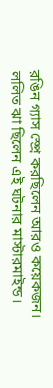রঙিন গ্যাস স্প্রে করছিলেন আরও কয়েকজন। ললিত ঝা ছিলেন এই ঘটনার মাস্টারমাইন্ড।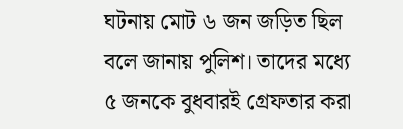ঘটনায় মোট ৬ জন জড়িত ছিল বলে জানায় পুলিশ। তাদের মধ্যে ৫ জনকে বুধবারই গ্রেফতার করা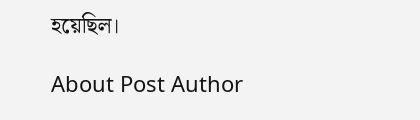হয়েছিল।

About Post Author